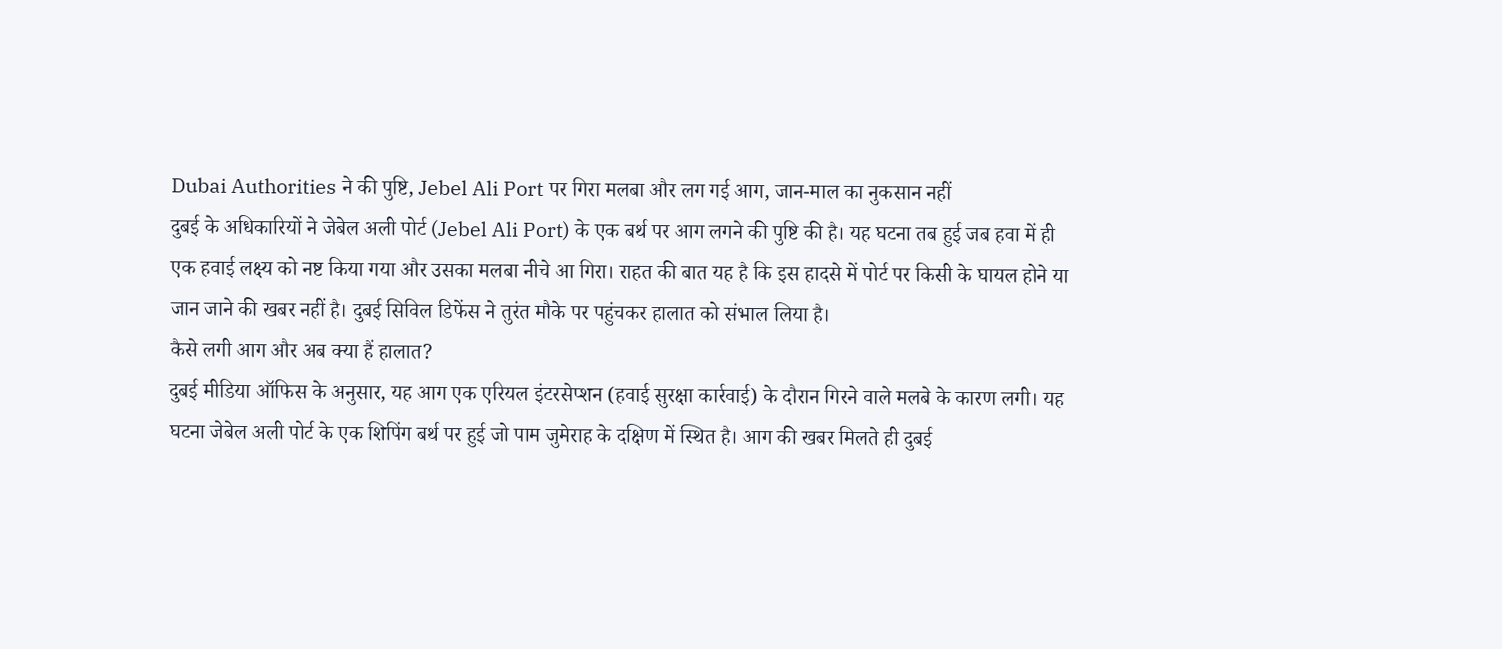Dubai Authorities ने की पुष्टि, Jebel Ali Port पर गिरा मलबा और लग गई आग, जान-माल का नुकसान नहीं
दुबई के अधिकारियों ने जेबेल अली पोर्ट (Jebel Ali Port) के एक बर्थ पर आग लगने की पुष्टि की है। यह घटना तब हुई जब हवा में ही एक हवाई लक्ष्य को नष्ट किया गया और उसका मलबा नीचे आ गिरा। राहत की बात यह है कि इस हादसे में पोर्ट पर किसी के घायल होने या जान जाने की खबर नहीं है। दुबई सिविल डिफेंस ने तुरंत मौके पर पहुंचकर हालात को संभाल लिया है।
कैसे लगी आग और अब क्या हैं हालात?
दुबई मीडिया ऑफिस के अनुसार, यह आग एक एरियल इंटरसेप्शन (हवाई सुरक्षा कार्रवाई) के दौरान गिरने वाले मलबे के कारण लगी। यह घटना जेबेल अली पोर्ट के एक शिपिंग बर्थ पर हुई जो पाम जुमेराह के दक्षिण में स्थित है। आग की खबर मिलते ही दुबई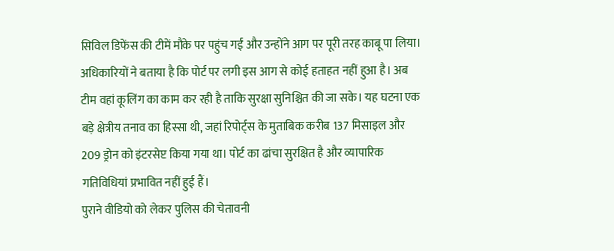सिविल डिफेंस की टीमें मौके पर पहुंच गईं और उन्होंने आग पर पूरी तरह काबू पा लिया।
अधिकारियों ने बताया है कि पोर्ट पर लगी इस आग से कोई हताहत नहीं हुआ है। अब टीम वहां कूलिंग का काम कर रही है ताकि सुरक्षा सुनिश्चित की जा सके। यह घटना एक बड़े क्षेत्रीय तनाव का हिस्सा थी, जहां रिपोर्ट्स के मुताबिक करीब 137 मिसाइल और 209 ड्रोन को इंटरसेप्ट किया गया था। पोर्ट का ढांचा सुरक्षित है और व्यापारिक गतिविधियां प्रभावित नहीं हुई हैं।
पुराने वीडियो को लेकर पुलिस की चेतावनी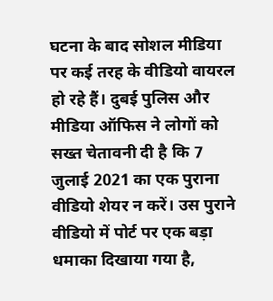घटना के बाद सोशल मीडिया पर कई तरह के वीडियो वायरल हो रहे हैं। दुबई पुलिस और मीडिया ऑफिस ने लोगों को सख्त चेतावनी दी है कि 7 जुलाई 2021 का एक पुराना वीडियो शेयर न करें। उस पुराने वीडियो में पोर्ट पर एक बड़ा धमाका दिखाया गया है,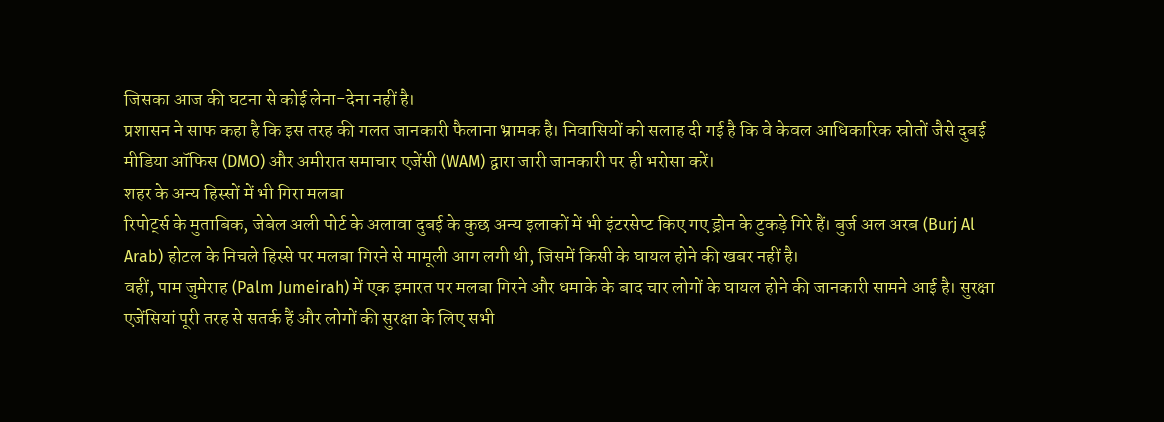जिसका आज की घटना से कोई लेना-देना नहीं है।
प्रशासन ने साफ कहा है कि इस तरह की गलत जानकारी फैलाना भ्रामक है। निवासियों को सलाह दी गई है कि वे केवल आधिकारिक स्रोतों जैसे दुबई मीडिया ऑफिस (DMO) और अमीरात समाचार एजेंसी (WAM) द्वारा जारी जानकारी पर ही भरोसा करें।
शहर के अन्य हिस्सों में भी गिरा मलबा
रिपोर्ट्स के मुताबिक, जेबेल अली पोर्ट के अलावा दुबई के कुछ अन्य इलाकों में भी इंटरसेप्ट किए गए ड्रोन के टुकड़े गिरे हैं। बुर्ज अल अरब (Burj Al Arab) होटल के निचले हिस्से पर मलबा गिरने से मामूली आग लगी थी, जिसमें किसी के घायल होने की खबर नहीं है।
वहीं, पाम जुमेराह (Palm Jumeirah) में एक इमारत पर मलबा गिरने और धमाके के बाद चार लोगों के घायल होने की जानकारी सामने आई है। सुरक्षा एजेंसियां पूरी तरह से सतर्क हैं और लोगों की सुरक्षा के लिए सभी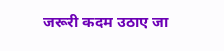जरूरी कदम उठाए जा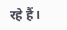रहे हैं।